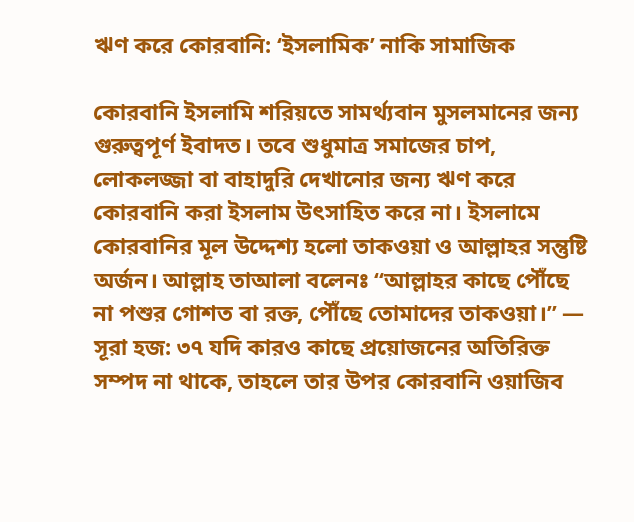ঋণ করে কোরবানি: ‘ইসলামিক’ নাকি সামাজিক

কোরবানি ইসলামি শরিয়তে সামর্থ্যবান মুসলমানের জন্য গুরুত্বপূর্ণ ইবাদত। তবে শুধুমাত্র সমাজের চাপ, লোকলজ্জা বা বাহাদুরি দেখানোর জন্য ঋণ করে কোরবানি করা ইসলাম উৎসাহিত করে না। ইসলামে কোরবানির মূল উদ্দেশ্য হলো তাকওয়া ও আল্লাহর সন্তুষ্টি অর্জন। আল্লাহ তাআলা বলেনঃ “আল্লাহর কাছে পৌঁছে না পশুর গোশত বা রক্ত, পৌঁছে তোমাদের তাকওয়া।” — সূরা হজ: ৩৭ যদি কারও কাছে প্রয়োজনের অতিরিক্ত সম্পদ না থাকে, তাহলে তার উপর কোরবানি ওয়াজিব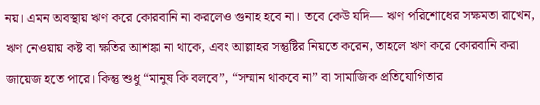নয়। এমন অবস্থায় ঋণ করে কোরবানি না করলেও গুনাহ হবে না। তবে কেউ যদি— ঋণ পরিশোধের সক্ষমতা রাখেন, ঋণ নেওয়ায় কষ্ট বা ক্ষতির আশঙ্কা না থাকে, এবং আল্লাহর সন্তুষ্টির নিয়তে করেন, তাহলে ঋণ করে কোরবানি করা জায়েজ হতে পারে। কিন্তু শুধু “মানুষ কি বলবে”, “সম্মান থাকবে না” বা সামাজিক প্রতিযোগিতার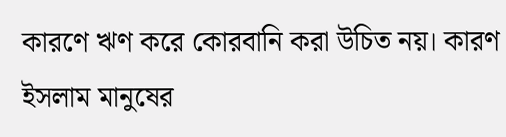কারণে ঋণ করে কোরবানি করা উচিত নয়। কারণ ইসলাম মানুষের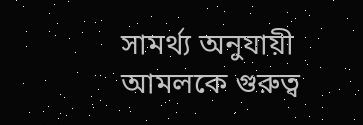সামর্থ্য অনুযায়ী আমলকে গুরুত্ব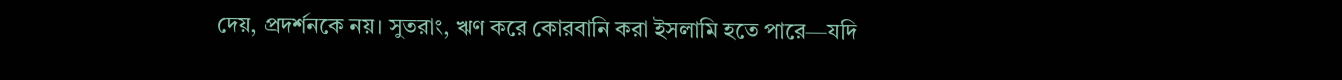দেয়, প্রদর্শনকে নয়। সুতরাং, ঋণ করে কোরবানি করা ইসলামি হতে পারে—যদি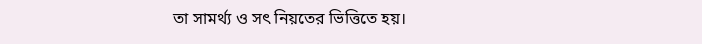তা সামর্থ্য ও সৎ নিয়তের ভিত্তিতে হয়।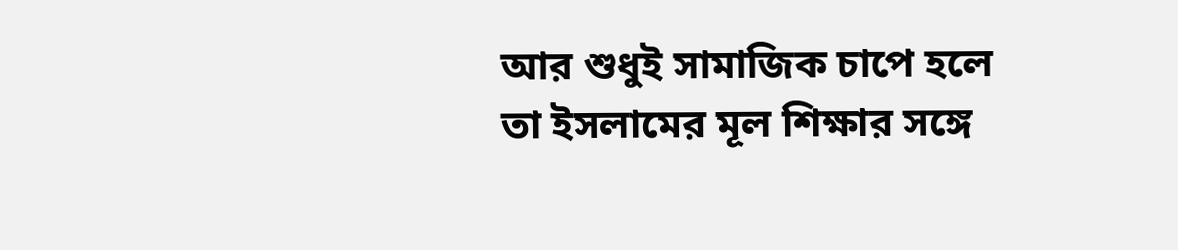আর শুধুই সামাজিক চাপে হলে তা ইসলামের মূল শিক্ষার সঙ্গে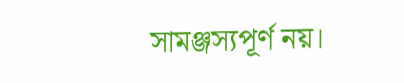সামঞ্জস্যপূর্ণ নয়।